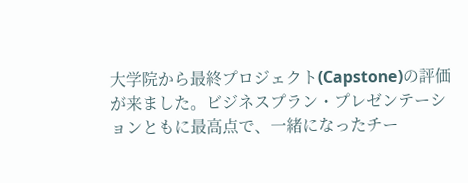大学院から最終プロジェクト(Capstone)の評価が来ました。ビジネスプラン・プレゼンテーションともに最高点で、一緒になったチー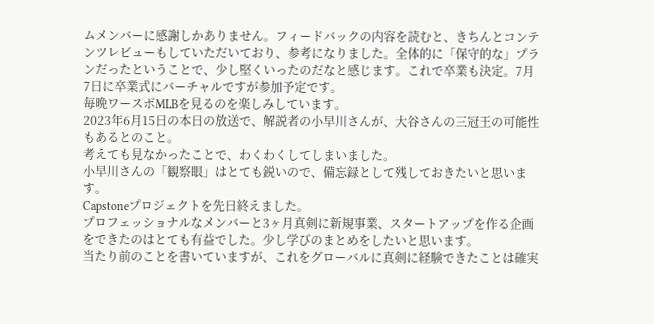ムメンバーに感謝しかありません。フィードバックの内容を読むと、きちんとコンテンツレビューもしていただいており、参考になりました。全体的に「保守的な」プランだったということで、少し堅くいったのだなと感じます。これで卒業も決定。7月7日に卒業式にバーチャルですが参加予定です。
毎晩ワースポMLBを見るのを楽しみしています。
2023年6月15日の本日の放送で、解説者の小早川さんが、大谷さんの三冠王の可能性もあるとのこと。
考えても見なかったことで、わくわくしてしまいました。
小早川さんの「観察眼」はとても鋭いので、備忘録として残しておきたいと思います。
Capstoneプロジェクトを先日終えました。
プロフェッショナルなメンバーと3ヶ月真剣に新規事業、スタートアップを作る企画をできたのはとても有益でした。少し学びのまとめをしたいと思います。
当たり前のことを書いていますが、これをグローバルに真剣に経験できたことは確実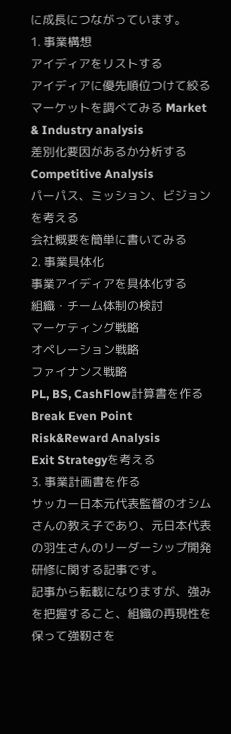に成長につながっています。
1. 事業構想
アイディアをリストする
アイディアに優先順位つけて絞る
マーケットを調べてみる Market & Industry analysis
差別化要因があるか分析する Competitive Analysis
パーパス、ミッション、ビジョンを考える
会社概要を簡単に書いてみる
2. 事業具体化
事業アイディアを具体化する
組織・チーム体制の検討
マーケティング戦略
オペレーション戦略
ファイナンス戦略
PL, BS, CashFlow計算書を作る
Break Even Point
Risk&Reward Analysis
Exit Strategyを考える
3. 事業計画書を作る
サッカー日本元代表監督のオシムさんの教え子であり、元日本代表の羽生さんのリーダーシップ開発研修に関する記事です。
記事から転載になりますが、強みを把握すること、組織の再現性を保って強靭さを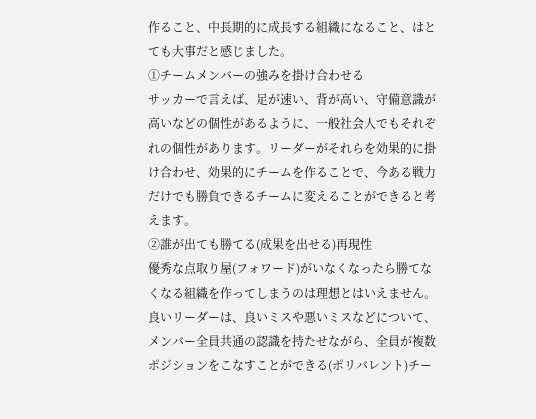作ること、中長期的に成長する組織になること、はとても大事だと感じました。
①チームメンバーの強みを掛け合わせる
サッカーで言えば、足が速い、背が高い、守備意識が高いなどの個性があるように、一般社会人でもそれぞれの個性があります。リーダーがそれらを効果的に掛け合わせ、効果的にチームを作ることで、今ある戦力だけでも勝負できるチームに変えることができると考えます。
②誰が出ても勝てる(成果を出せる)再現性
優秀な点取り屋(フォワード)がいなくなったら勝てなくなる組織を作ってしまうのは理想とはいえません。良いリーダーは、良いミスや悪いミスなどについて、メンバー全員共通の認識を持たせながら、全員が複数ポジションをこなすことができる(ポリバレント)チー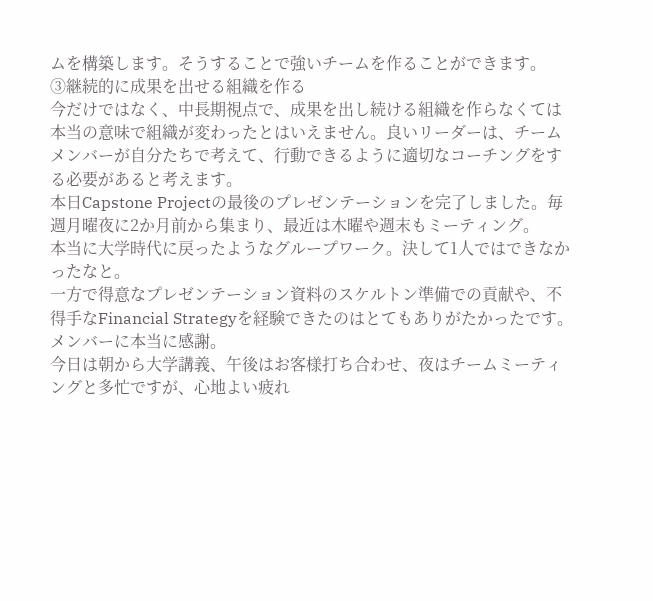ムを構築します。そうすることで強いチームを作ることができます。
③継続的に成果を出せる組織を作る
今だけではなく、中長期視点で、成果を出し続ける組織を作らなくては本当の意味で組織が変わったとはいえません。良いリーダーは、チームメンバーが自分たちで考えて、行動できるように適切なコーチングをする必要があると考えます。
本日Capstone Projectの最後のプレゼンテーションを完了しました。毎週月曜夜に2か月前から集まり、最近は木曜や週末もミーティング。
本当に大学時代に戻ったようなグループワーク。決して1人ではできなかったなと。
一方で得意なプレゼンテーション資料のスケルトン準備での貢献や、不得手なFinancial Strategyを経験できたのはとてもありがたかったです。
メンバーに本当に感謝。
今日は朝から大学講義、午後はお客様打ち合わせ、夜はチームミーティングと多忙ですが、心地よい疲れ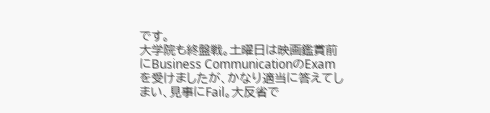です。
大学院も終盤戦。土曜日は映画鑑賞前にBusiness CommunicationのExamを受けましたが、かなり適当に答えてしまい、見事にFail。大反省で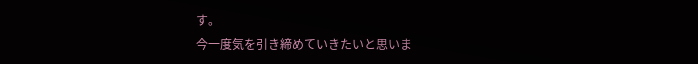す。
今一度気を引き締めていきたいと思いま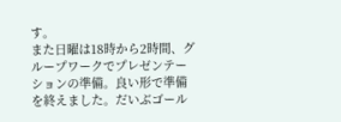す。
また日曜は18時から2時間、グループワークでプレゼンテーションの準備。良い形で準備を終えました。だいぶゴール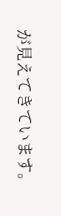が見えてきています。